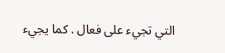التي تجيء على فعال . كما يجيء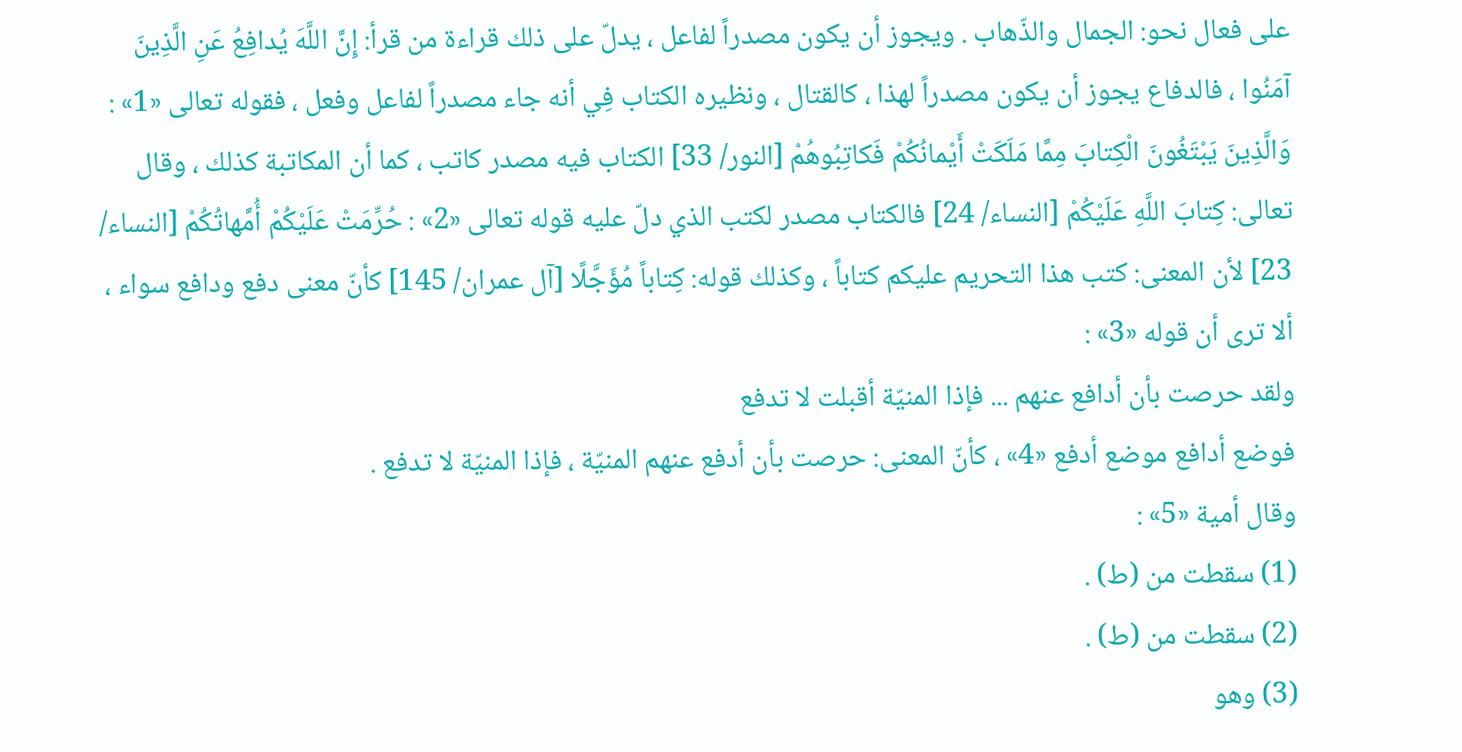على فعال نحو: الجمال والذّهاب . ويجوز أن يكون مصدراً لفاعل ، يدلّ على ذلك قراءة من قرأ: إِنَّ اللَّهَ يُدافِعُ عَنِ الَّذِينَ آمَنُوا ، فالدفاع يجوز أن يكون مصدراً لهذا ، كالقتال ، ونظيره الكتاب فِي أنه جاء مصدراً لفاعل وفعل ، فقوله تعالى «1» : وَالَّذِينَ يَبْتَغُونَ الْكِتابَ مِمَّا مَلَكَتْ أَيْمانُكُمْ فَكاتِبُوهُمْ [النور/ 33] الكتاب فيه مصدر كاتب ، كما أن المكاتبة كذلك ، وقال تعالى: كِتابَ اللَّهِ عَلَيْكُمْ [النساء/ 24] فالكتاب مصدر لكتب الذي دلّ عليه قوله تعالى «2» : حُرِّمَتْ عَلَيْكُمْ أُمَّهاتُكُمْ [النساء/ 23] لأن المعنى: كتب هذا التحريم عليكم كتاباً ، وكذلك قوله: كِتاباً مُؤَجَّلًا [آل عمران/ 145] كأنّ معنى دفع ودافع سواء ، ألا ترى أن قوله «3» :
ولقد حرصت بأن أدافع عنهم ... فإذا المنيّة أقبلت لا تدفع
فوضع أدافع موضع أدفع «4» ، كأنّ المعنى: حرصت بأن أدفع عنهم المنيّة ، فإذا المنيّة لا تدفع .
وقال أمية «5» :
(1) سقطت من (ط) .
(2) سقطت من (ط) .
(3) وهو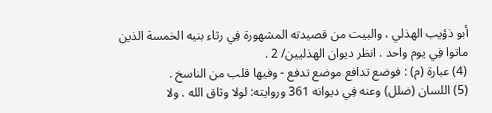أبو ذؤيب الهذلي ، والبيت من قصيدته المشهورة فِي رثاء بنيه الخمسة الذين ماتوا فِي يوم واحد . انظر ديوان الهذليين/ 2 .
(4) عبارة (م) : فوضع تدافع موضع تدفع - وفيها قلب من الناسخ .
(5) اللسان (ضلل) وعنه فِي ديوانه 361 وروايته: لولا وثاق الله . ولا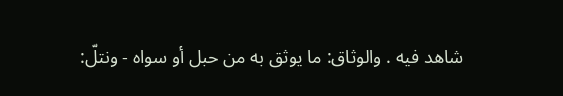شاهد فيه . والوثاق: ما يوثق به من حبل أو سواه - ونتلّ: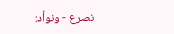نصرع - ونوأد: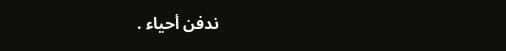ندفن أحياء .